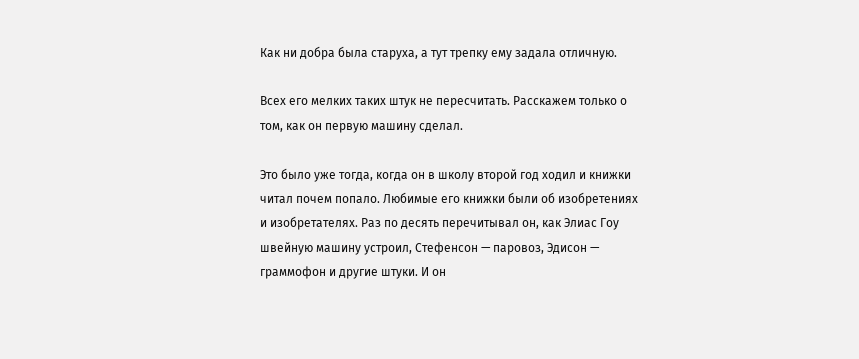Как ни добра была старуха, а тут трепку ему задала отличную.

Всех его мелких таких штук не пересчитать. Расскажем только о том, как он первую машину сделал.

Это было уже тогда, когда он в школу второй год ходил и книжки читал почем попало. Любимые его книжки были об изобретениях и изобретателях. Раз по десять перечитывал он, как Элиас Гоу швейную машину устроил, Стефенсон — паровоз, Эдисон — граммофон и другие штуки. И он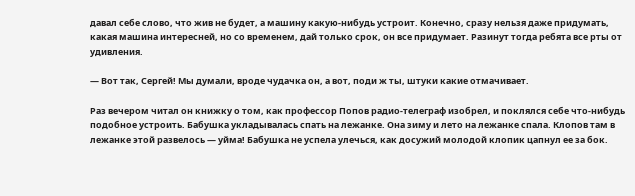давал себе слово, что жив не будет, а машину какую-нибудь устроит. Конечно, сразу нельзя даже придумать, какая машина интересней, но со временем, дай только срок, он все придумает. Разинут тогда ребята все рты от удивления.

— Вот так, Сергей! Мы думали, вроде чудачка он, а вот, поди ж ты, штуки какие отмачивает.

Раз вечером читал он книжку о том, как профессор Попов радио-телеграф изобрел, и поклялся себе что-нибудь подобное устроить. Бабушка укладывалась спать на лежанке. Она зиму и лето на лежанке спала. Клопов там в лежанке этой развелось — уйма! Бабушка не успела улечься, как досужий молодой клопик цапнул ее за бок.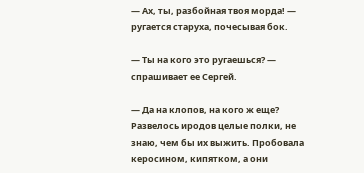— Ах, ты, разбойная твоя морда! — ругается старуха, почесывая бок.

— Ты на кого это ругаешься? — спрашивает ее Сергей.

— Да на клопов, на кого ж еще? Развелось иродов целые полки, не знаю, чем бы их выжить. Пробовала керосином, кипятком, а они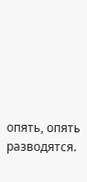опять, опять разводятся.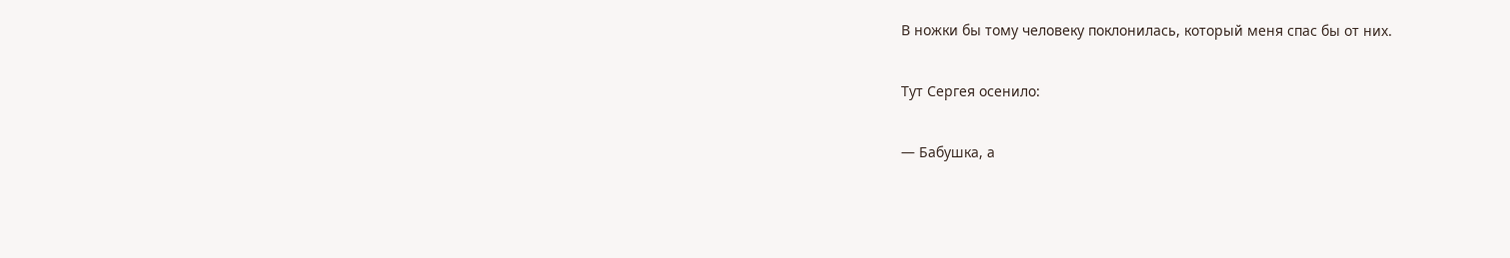В ножки бы тому человеку поклонилась, который меня спас бы от них.

Тут Сергея осенило:

— Бабушка, а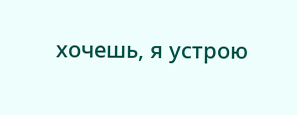хочешь, я устрою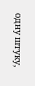одну штуку,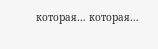которая… которая…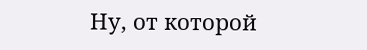Ну, от которой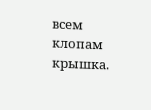всем клопам крышка.